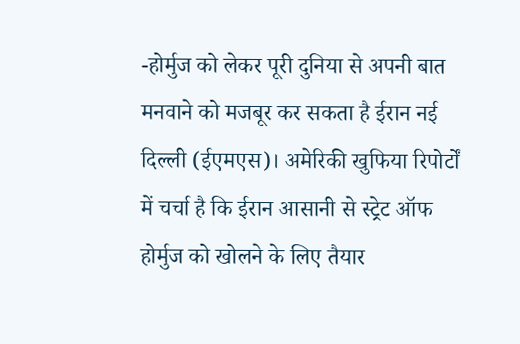-होर्मुज को लेकर पूरी दुनिया से अपनी बात मनवाने को मजबूर कर सकता है ईरान नई दिल्ली (ईएमएस)। अमेरिकी खुफिया रिपोर्टों में चर्चा है कि ईरान आसानी से स्ट्रेट ऑफ होर्मुज को खोलने के लिए तैयार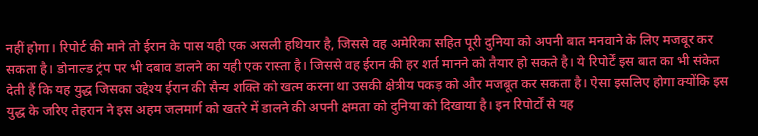नहीं होगा। रिपोर्ट की माने तो ईरान के पास यही एक असली हथियार है, जिससे वह अमेरिका सहित पूरी दुनिया को अपनी बात मनवाने के लिए मजबूर कर सकता है। डोनाल्ड ट्रंप पर भी दबाव डालने का यही एक रास्ता है। जिससे वह ईरान की हर शर्त मानने को तैयार हो सकते है। ये रिपोर्टें इस बात का भी संकेत देती हैं कि यह युद्ध जिसका उद्देश्य ईरान की सैन्य शक्ति को खत्म करना था उसकी क्षेत्रीय पकड़ को और मजबूत कर सकता है। ऐसा इसलिए होगा क्योंकि इस युद्ध के जरिए तेहरान ने इस अहम जलमार्ग को खतरे में डालने की अपनी क्षमता को दुनिया को दिखाया है। इन रिपोर्टों से यह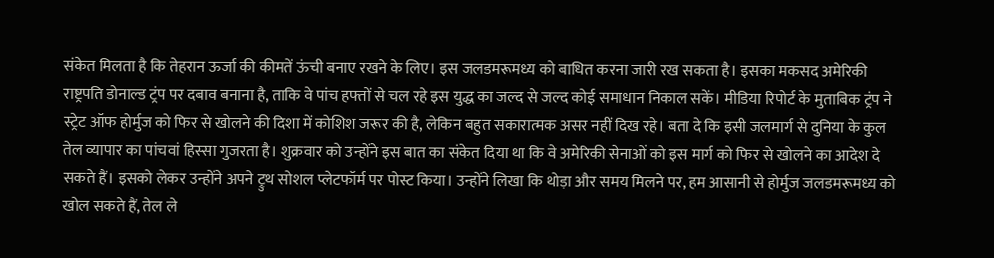संकेत मिलता है कि तेहरान ऊर्जा की कीमतें ऊंची बनाए रखने के लिए। इस जलडमरूमध्य को बाधित करना जारी रख सकता है। इसका मकसद अमेरिकी राष्ट्रपति डोनाल्ड ट्रंप पर दबाव बनाना है, ताकि वे पांच हफ्तों से चल रहे इस युद्ध का जल्द से जल्द कोई समाधान निकाल सकें। मीडिया रिपोर्ट के मुताबिक ट्रंप ने स्ट्रेट ऑफ होर्मुज को फिर से खोलने की दिशा में कोशिश जरूर की है, लेकिन बहुत सकारात्मक असर नहीं दिख रहे। बता दे कि इसी जलमार्ग से दुनिया के कुल तेल व्यापार का पांचवां हिस्सा गुजरता है। शुक्रवार को उन्होंने इस बात का संकेत दिया था कि वे अमेरिकी सेनाओं को इस मार्ग को फिर से खोलने का आदेश दे सकते हैं। इसको लेकर उन्होंने अपने ट्रुथ सोशल प्लेटफॉर्म पर पोस्ट किया। उन्होंने लिखा कि थोड़ा और समय मिलने पर, हम आसानी से होर्मुज जलडमरूमध्य को खोल सकते हैं, तेल ले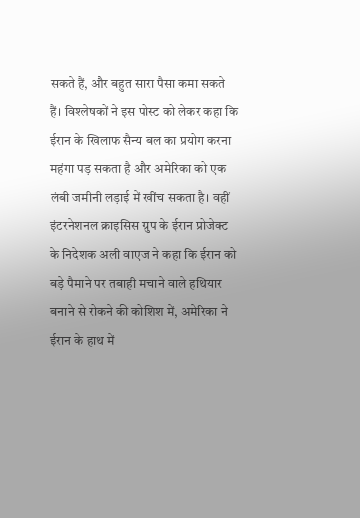सकते हैं, और बहुत सारा पैसा कमा सकते हैं। विश्लेषकों ने इस पोस्ट को लेकर कहा कि ईरान के खिलाफ सैन्य बल का प्रयोग करना महंगा पड़ सकता है और अमेरिका को एक लंबी जमीनी लड़ाई में खींच सकता है। वहीं इंटरनेशनल क्राइसिस ग्रुप के ईरान प्रोजेक्ट के निदेशक अली वाएज ने कहा कि ईरान को बड़े पैमाने पर तबाही मचाने वाले हथियार बनाने से रोकने की कोशिश में, अमेरिका ने ईरान के हाथ में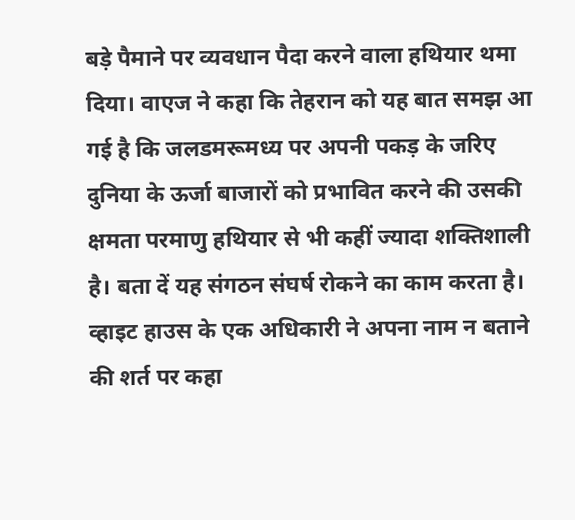बड़े पैमाने पर व्यवधान पैदा करने वाला हथियार थमा दिया। वाएज ने कहा कि तेहरान को यह बात समझ आ गई है कि जलडमरूमध्य पर अपनी पकड़ के जरिए दुनिया के ऊर्जा बाजारों को प्रभावित करने की उसकी क्षमता परमाणु हथियार से भी कहीं ज्यादा शक्तिशाली है। बता दें यह संगठन संघर्ष रोकने का काम करता है। व्हाइट हाउस के एक अधिकारी ने अपना नाम न बताने की शर्त पर कहा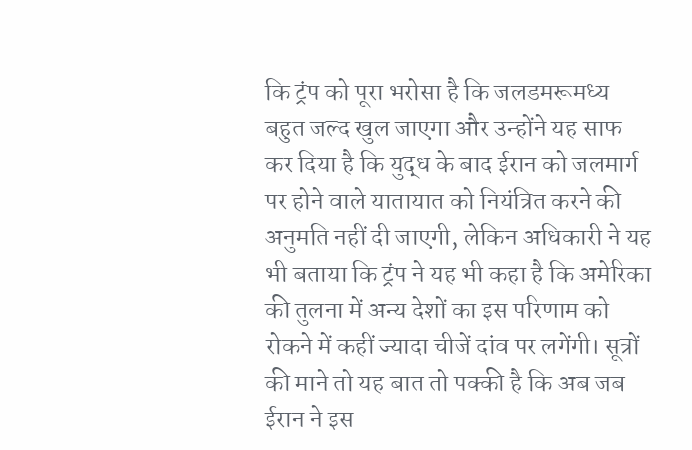कि ट्रंप को पूरा भरोसा है कि जलडमरूमध्य बहुत जल्द खुल जाएगा और उन्होंने यह साफ कर दिया है कि युद्ध के बाद ईरान को जलमार्ग पर होने वाले यातायात को नियंत्रित करने की अनुमति नहीं दी जाएगी, लेकिन अधिकारी ने यह भी बताया कि ट्रंप ने यह भी कहा है कि अमेरिका की तुलना में अन्य देशों का इस परिणाम को रोकने में कहीं ज्यादा चीजें दांव पर लगेंगी। सूत्रों की माने तो यह बात तो पक्की है कि अब जब ईरान ने इस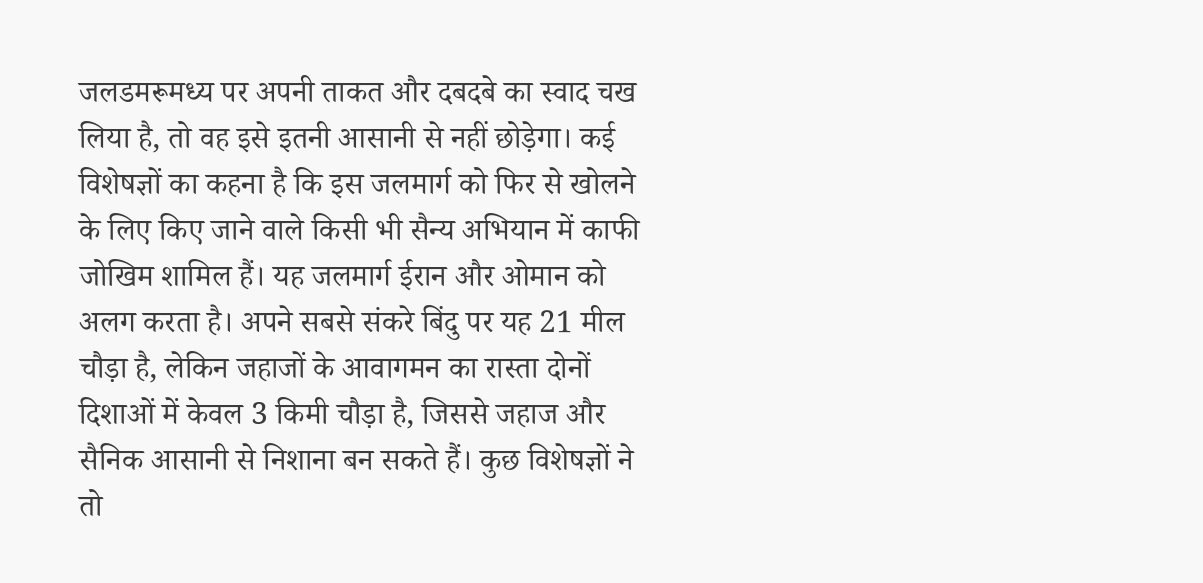जलडमरूमध्य पर अपनी ताकत और दबदबे का स्वाद चख लिया है, तो वह इसे इतनी आसानी से नहीं छोड़ेगा। कई विशेषज्ञों का कहना है कि इस जलमार्ग को फिर से खोलने के लिए किए जाने वाले किसी भी सैन्य अभियान में काफी जोखिम शामिल हैं। यह जलमार्ग ईरान और ओमान को अलग करता है। अपने सबसे संकरे बिंदु पर यह 21 मील चौड़ा है, लेकिन जहाजों के आवागमन का रास्ता दोनों दिशाओं में केवल 3 किमी चौड़ा है, जिससे जहाज और सैनिक आसानी से निशाना बन सकते हैं। कुछ विशेषज्ञों ने तो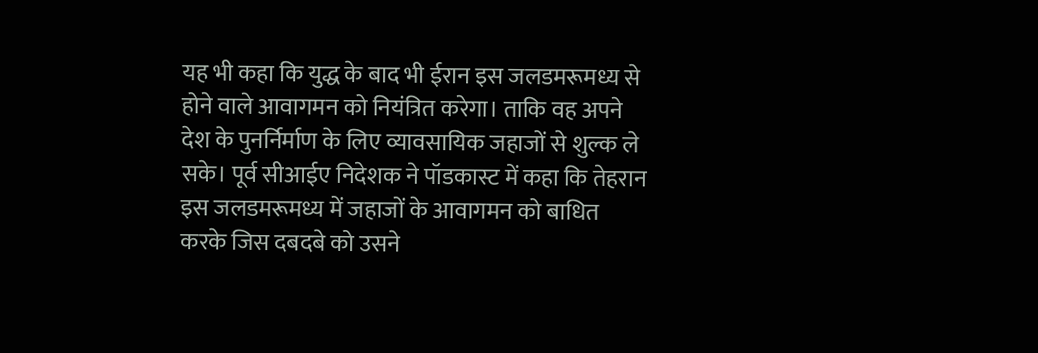यह भी कहा कि युद्ध के बाद भी ईरान इस जलडमरूमध्य से होने वाले आवागमन को नियंत्रित करेगा। ताकि वह अपने देश के पुनर्निर्माण के लिए व्यावसायिक जहाजों से शुल्क ले सके। पूर्व सीआईए निदेशक ने पॉडकास्ट में कहा कि तेहरान इस जलडमरूमध्य में जहाजों के आवागमन को बाधित करके जिस दबदबे को उसने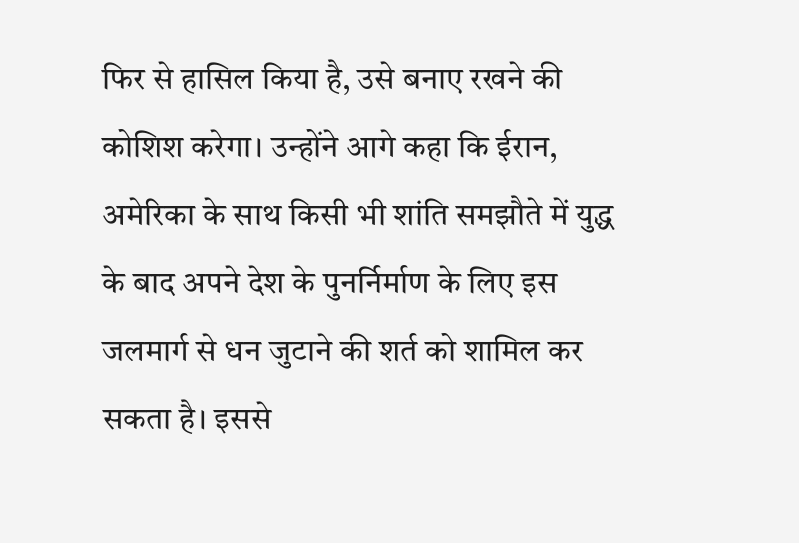फिर से हासिल किया है, उसे बनाए रखने की कोशिश करेगा। उन्होंने आगे कहा कि ईरान, अमेरिका के साथ किसी भी शांति समझौते में युद्ध के बाद अपने देश के पुनर्निर्माण के लिए इस जलमार्ग से धन जुटाने की शर्त को शामिल कर सकता है। इससे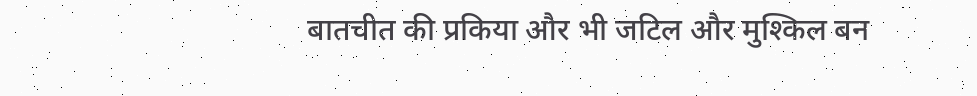बातचीत की प्रकिया और भी जटिल और मुश्किल बन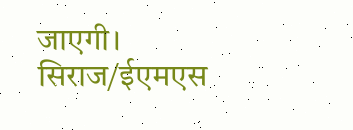जाएगी। सिराज/ईएमएस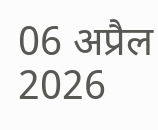06 अप्रैल 2026